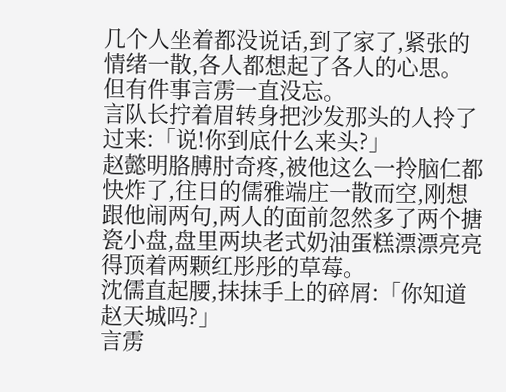几个人坐着都没说话,到了家了,紧张的情绪一散,各人都想起了各人的心思。
但有件事言雳一直没忘。
言队长拧着眉转身把沙发那头的人拎了过来:「说!你到底什么来头?」
赵懿明胳膊肘奇疼,被他这么一拎脑仁都快炸了,往日的儒雅端庄一散而空,刚想跟他闹两句,两人的面前忽然多了两个搪瓷小盘,盘里两块老式奶油蛋糕漂漂亮亮得顶着两颗红彤彤的草莓。
沈儒直起腰,抹抹手上的碎屑:「你知道赵天城吗?」
言雳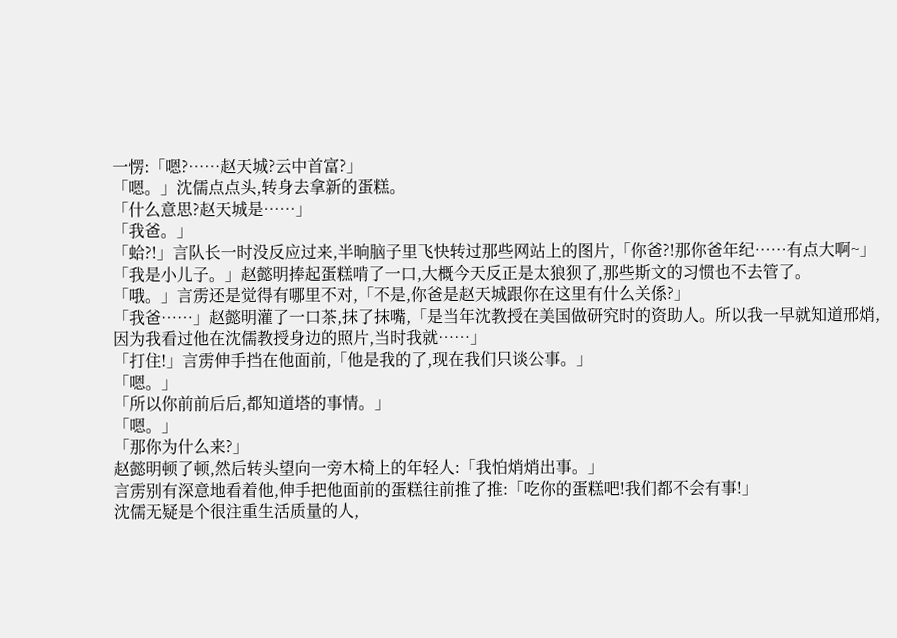一愣:「嗯?……赵天城?云中首富?」
「嗯。」沈儒点点头,转身去拿新的蛋糕。
「什么意思?赵天城是……」
「我爸。」
「蛤?!」言队长一时没反应过来,半晌脑子里飞快转过那些网站上的图片,「你爸?!那你爸年纪……有点大啊~」
「我是小儿子。」赵懿明捧起蛋糕啃了一口,大概今天反正是太狼狈了,那些斯文的习惯也不去管了。
「哦。」言雳还是觉得有哪里不对,「不是,你爸是赵天城跟你在这里有什么关係?」
「我爸……」赵懿明灌了一口茶,抹了抹嘴,「是当年沈教授在美国做研究时的资助人。所以我一早就知道邢焇,因为我看过他在沈儒教授身边的照片,当时我就……」
「打住!」言雳伸手挡在他面前,「他是我的了,现在我们只谈公事。」
「嗯。」
「所以你前前后后,都知道塔的事情。」
「嗯。」
「那你为什么来?」
赵懿明顿了顿,然后转头望向一旁木椅上的年轻人:「我怕焇焇出事。」
言雳别有深意地看着他,伸手把他面前的蛋糕往前推了推:「吃你的蛋糕吧!我们都不会有事!」
沈儒无疑是个很注重生活质量的人,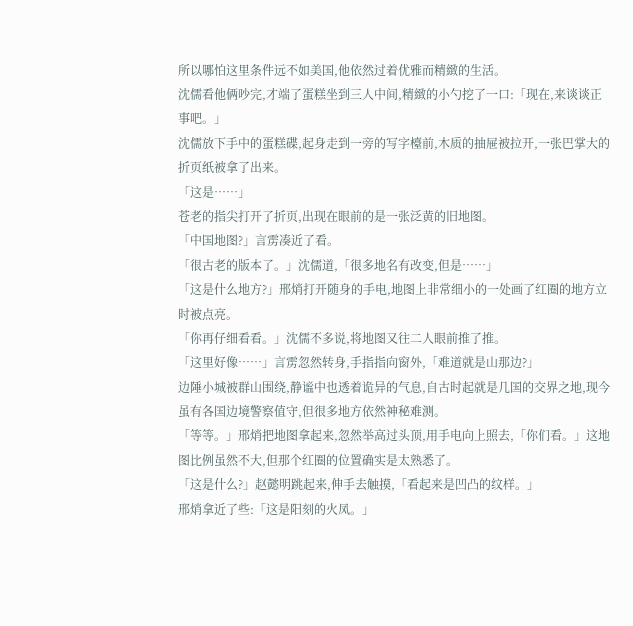所以哪怕这里条件远不如美国,他依然过着优雅而精緻的生活。
沈儒看他俩吵完,才端了蛋糕坐到三人中间,精緻的小勺挖了一口:「现在,来谈谈正事吧。」
沈儒放下手中的蛋糕碟,起身走到一旁的写字檯前,木质的抽屉被拉开,一张巴掌大的折页纸被拿了出来。
「这是……」
苍老的指尖打开了折页,出现在眼前的是一张泛黄的旧地图。
「中国地图?」言雳凑近了看。
「很古老的版本了。」沈儒道,「很多地名有改变,但是……」
「这是什么地方?」邢焇打开随身的手电,地图上非常细小的一处画了红圈的地方立时被点亮。
「你再仔细看看。」沈儒不多说,将地图又往二人眼前推了推。
「这里好像……」言雳忽然转身,手指指向窗外,「难道就是山那边?」
边陲小城被群山围绕,静谧中也透着诡异的气息,自古时起就是几国的交界之地,现今虽有各国边境警察值守,但很多地方依然神秘难测。
「等等。」邢焇把地图拿起来,忽然举高过头顶,用手电向上照去,「你们看。」这地图比例虽然不大,但那个红圈的位置确实是太熟悉了。
「这是什么?」赵懿明跳起来,伸手去触摸,「看起来是凹凸的纹样。」
邢焇拿近了些:「这是阳刻的火凤。」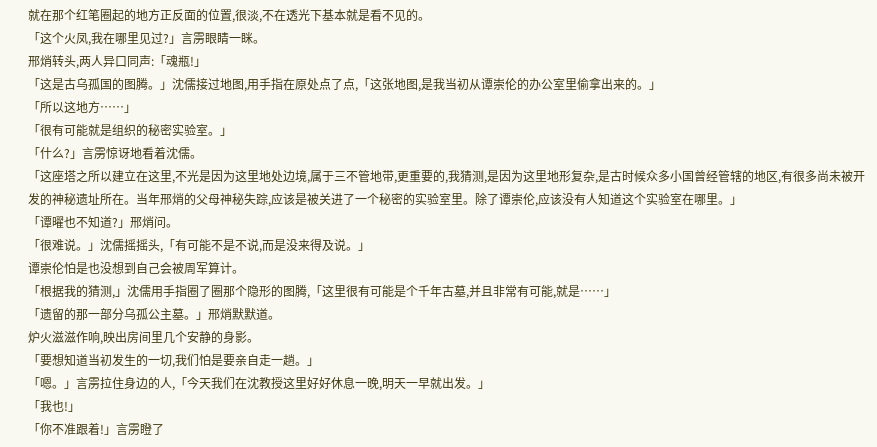就在那个红笔圈起的地方正反面的位置,很淡,不在透光下基本就是看不见的。
「这个火凤,我在哪里见过?」言雳眼睛一眯。
邢焇转头,两人异口同声:「魂瓶!」
「这是古乌孤国的图腾。」沈儒接过地图,用手指在原处点了点,「这张地图,是我当初从谭崇伦的办公室里偷拿出来的。」
「所以这地方……」
「很有可能就是组织的秘密实验室。」
「什么?」言雳惊讶地看着沈儒。
「这座塔之所以建立在这里,不光是因为这里地处边境,属于三不管地带,更重要的,我猜测,是因为这里地形复杂,是古时候众多小国曾经管辖的地区,有很多尚未被开发的神秘遗址所在。当年邢焇的父母神秘失踪,应该是被关进了一个秘密的实验室里。除了谭崇伦,应该没有人知道这个实验室在哪里。」
「谭曜也不知道?」邢焇问。
「很难说。」沈儒摇摇头,「有可能不是不说,而是没来得及说。」
谭崇伦怕是也没想到自己会被周军算计。
「根据我的猜测,」沈儒用手指圈了圈那个隐形的图腾,「这里很有可能是个千年古墓,并且非常有可能,就是……」
「遗留的那一部分乌孤公主墓。」邢焇默默道。
炉火滋滋作响,映出房间里几个安静的身影。
「要想知道当初发生的一切,我们怕是要亲自走一趟。」
「嗯。」言雳拉住身边的人,「今天我们在沈教授这里好好休息一晚,明天一早就出发。」
「我也!」
「你不准跟着!」言雳瞪了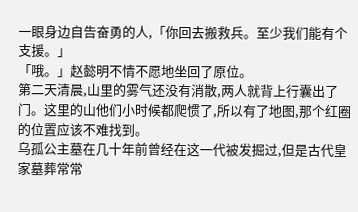一眼身边自告奋勇的人,「你回去搬救兵。至少我们能有个支援。」
「哦。」赵懿明不情不愿地坐回了原位。
第二天清晨,山里的雾气还没有消散,两人就背上行囊出了门。这里的山他们小时候都爬惯了,所以有了地图,那个红圈的位置应该不难找到。
乌孤公主墓在几十年前曾经在这一代被发掘过,但是古代皇家墓葬常常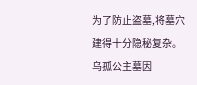为了防止盗墓,将墓穴建得十分隐秘复杂。乌孤公主墓因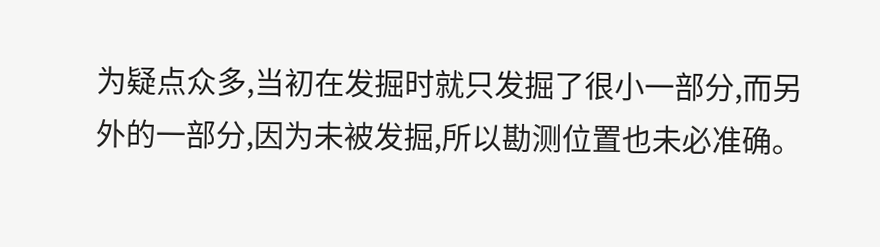为疑点众多,当初在发掘时就只发掘了很小一部分,而另外的一部分,因为未被发掘,所以勘测位置也未必准确。